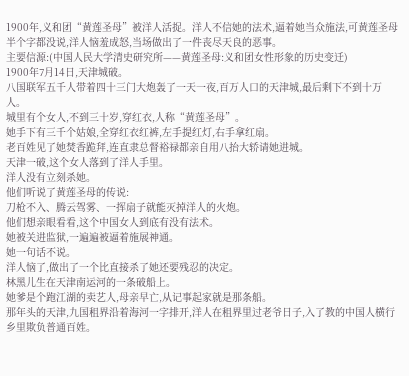1900年,义和团“黄莲圣母”被洋人活捉。洋人不信她的法术,逼着她当众施法,可黄莲圣母半个字都没说,洋人恼羞成怒,当场做出了一件丧尽天良的恶事。
主要信源:(中国人民大学清史研究所——黄莲圣母:义和团女性形象的历史变迁)
1900年7月14日,天津城破。
八国联军五千人带着四十三门大炮轰了一天一夜,百万人口的天津城,最后剩下不到十万人。
城里有个女人,不到三十岁,穿红衣,人称“黄莲圣母”。
她手下有三千个姑娘,全穿红衣红裤,左手提红灯,右手拿红扇。
老百姓见了她焚香跪拜,连直隶总督裕禄都亲自用八抬大轿请她进城。
天津一破,这个女人落到了洋人手里。
洋人没有立刻杀她。
他们听说了黄莲圣母的传说:
刀枪不入、腾云驾雾、一挥扇子就能灭掉洋人的火炮。
他们想亲眼看看,这个中国女人到底有没有法术。
她被关进监狱,一遍遍被逼着施展神通。
她一句话不说。
洋人恼了,做出了一个比直接杀了她还要残忍的决定。
林黑儿生在天津南运河的一条破船上。
她爹是个跑江湖的卖艺人,母亲早亡,从记事起家就是那条船。
那年头的天津,九国租界沿着海河一字排开,洋人在租界里过老爷日子,入了教的中国人横行乡里欺负普通百姓。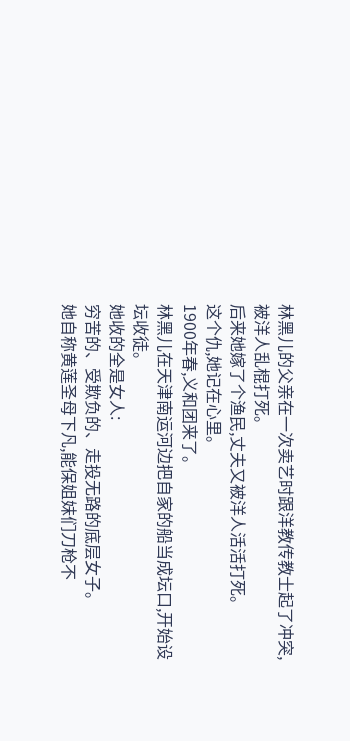林黑儿的父亲在一次卖艺时跟洋教传教士起了冲突,被洋人乱棍打死。
后来她嫁了个渔民,丈夫又被洋人活活打死。
这个仇,她记在心里。
1900年春,义和团来了。
林黑儿在天津南运河边把自家的船当成坛口,开始设坛收徒。
她收的全是女人:
穷苦的、受欺负的、走投无路的底层女子。
她自称黄莲圣母下凡,能保姐妹们刀枪不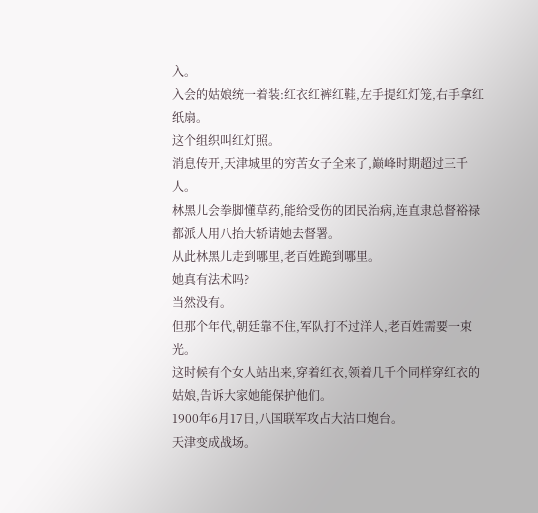入。
入会的姑娘统一着装:红衣红裤红鞋,左手提红灯笼,右手拿红纸扇。
这个组织叫红灯照。
消息传开,天津城里的穷苦女子全来了,巅峰时期超过三千人。
林黑儿会拳脚懂草药,能给受伤的团民治病,连直隶总督裕禄都派人用八抬大轿请她去督署。
从此林黑儿走到哪里,老百姓跪到哪里。
她真有法术吗?
当然没有。
但那个年代,朝廷靠不住,军队打不过洋人,老百姓需要一束光。
这时候有个女人站出来,穿着红衣,领着几千个同样穿红衣的姑娘,告诉大家她能保护他们。
1900年6月17日,八国联军攻占大沽口炮台。
天津变成战场。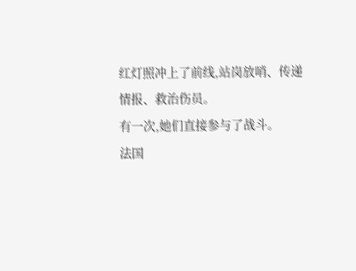红灯照冲上了前线,站岗放哨、传递情报、救治伤员。
有一次,她们直接参与了战斗。
法国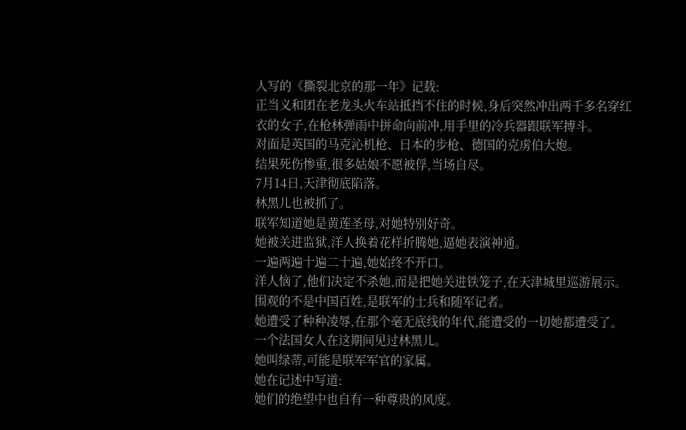人写的《撕裂北京的那一年》记载:
正当义和团在老龙头火车站抵挡不住的时候,身后突然冲出两千多名穿红衣的女子,在枪林弹雨中拼命向前冲,用手里的冷兵器跟联军搏斗。
对面是英国的马克沁机枪、日本的步枪、德国的克虏伯大炮。
结果死伤惨重,很多姑娘不愿被俘,当场自尽。
7月14日,天津彻底陷落。
林黑儿也被抓了。
联军知道她是黄莲圣母,对她特别好奇。
她被关进监狱,洋人换着花样折腾她,逼她表演神通。
一遍两遍十遍二十遍,她始终不开口。
洋人恼了,他们决定不杀她,而是把她关进铁笼子,在天津城里巡游展示。
围观的不是中国百姓,是联军的士兵和随军记者。
她遭受了种种凌辱,在那个毫无底线的年代,能遭受的一切她都遭受了。
一个法国女人在这期间见过林黑儿。
她叫绿蒂,可能是联军军官的家属。
她在记述中写道:
她们的绝望中也自有一种尊贵的风度。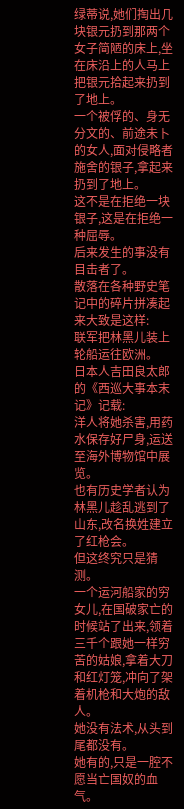绿蒂说,她们掏出几块银元扔到那两个女子简陋的床上,坐在床沿上的人马上把银元拾起来扔到了地上。
一个被俘的、身无分文的、前途未卜的女人,面对侵略者施舍的银子,拿起来扔到了地上。
这不是在拒绝一块银子,这是在拒绝一种屈辱。
后来发生的事没有目击者了。
散落在各种野史笔记中的碎片拼凑起来大致是这样:
联军把林黑儿装上轮船运往欧洲。
日本人吉田良太郎的《西巡大事本末记》记载:
洋人将她杀害,用药水保存好尸身,运送至海外博物馆中展览。
也有历史学者认为林黑儿趁乱逃到了山东,改名换姓建立了红枪会。
但这终究只是猜测。
一个运河船家的穷女儿,在国破家亡的时候站了出来,领着三千个跟她一样穷苦的姑娘,拿着大刀和红灯笼,冲向了架着机枪和大炮的敌人。
她没有法术,从头到尾都没有。
她有的,只是一腔不愿当亡国奴的血气。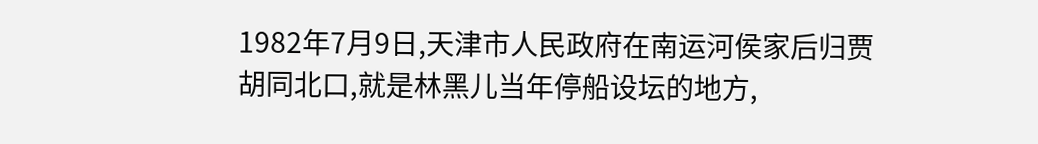1982年7月9日,天津市人民政府在南运河侯家后归贾胡同北口,就是林黑儿当年停船设坛的地方,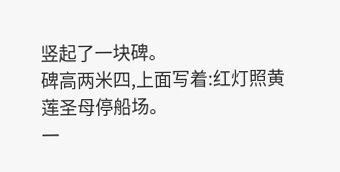竖起了一块碑。
碑高两米四,上面写着:红灯照黄莲圣母停船场。
一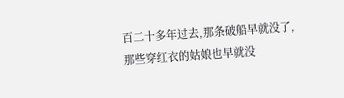百二十多年过去,那条破船早就没了,那些穿红衣的姑娘也早就没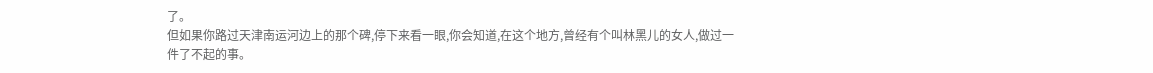了。
但如果你路过天津南运河边上的那个碑,停下来看一眼,你会知道,在这个地方,曾经有个叫林黑儿的女人,做过一件了不起的事。